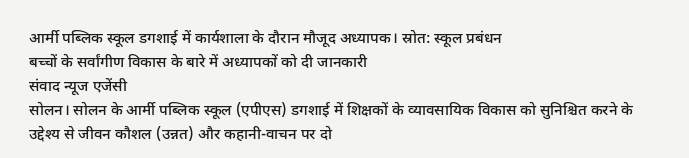आर्मी पब्लिक स्कूल डगशाई में कार्यशाला के दौरान मौजूद अध्यापक। स्रोत: स्कूल प्रबंधन
बच्चों के सर्वांगीण विकास के बारे में अध्यापकों को दी जानकारी
संवाद न्यूज एजेंसी
सोलन। सोलन के आर्मी पब्लिक स्कूल (एपीएस) डगशाई में शिक्षकों के व्यावसायिक विकास को सुनिश्चित करने के उद्देश्य से जीवन कौशल (उन्नत) और कहानी-वाचन पर दो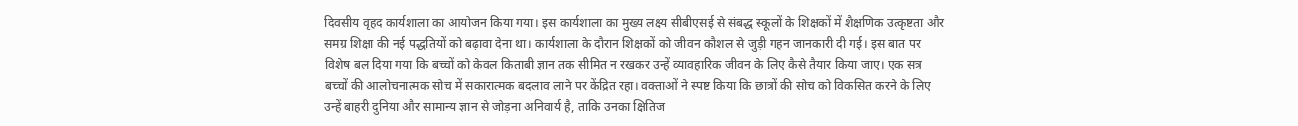दिवसीय वृहद कार्यशाला का आयोजन किया गया। इस कार्यशाला का मुख्य लक्ष्य सीबीएसई से संबद्ध स्कूलों के शिक्षकों में शैक्षणिक उत्कृष्टता और समग्र शिक्षा की नई पद्धतियों को बढ़ावा देना था। कार्यशाला के दौरान शिक्षकों को जीवन कौशल से जुड़ी गहन जानकारी दी गई। इस बात पर विशेष बल दिया गया कि बच्चों को केवल किताबी ज्ञान तक सीमित न रखकर उन्हें व्यावहारिक जीवन के लिए कैसे तैयार किया जाए। एक सत्र बच्चों की आलोचनात्मक सोच में सकारात्मक बदलाव लाने पर केंद्रित रहा। वक्ताओं ने स्पष्ट किया कि छात्रों की सोच को विकसित करने के लिए उन्हें बाहरी दुनिया और सामान्य ज्ञान से जोड़ना अनिवार्य है, ताकि उनका क्षितिज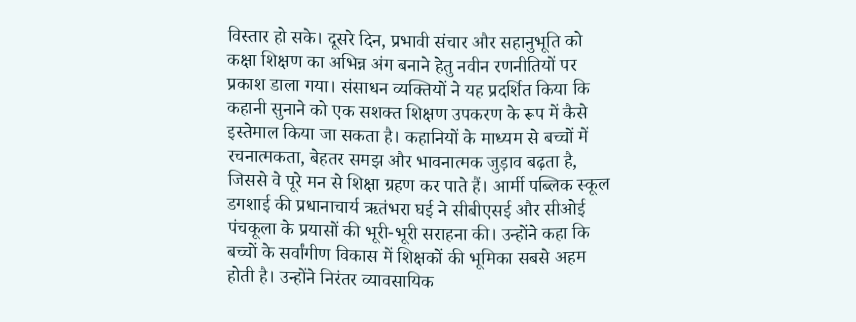विस्तार हो सके। दूसरे दिन, प्रभावी संचार और सहानुभूति को कक्षा शिक्षण का अभिन्न अंग बनाने हेतु नवीन रणनीतियों पर प्रकाश डाला गया। संसाधन व्यक्तियों ने यह प्रदर्शित किया कि कहानी सुनाने को एक सशक्त शिक्षण उपकरण के रूप में कैसे इस्तेमाल किया जा सकता है। कहानियों के माध्यम से बच्चों में रचनात्मकता, बेहतर समझ और भावनात्मक जुड़ाव बढ़ता है, जिससे वे पूरे मन से शिक्षा ग्रहण कर पाते हैं। आर्मी पब्लिक स्कूल डगशाई की प्रधानाचार्य ऋतंभरा घई ने सीबीएसई और सीओई पंचकूला के प्रयासों की भूरी-भूरी सराहना की। उन्होंने कहा कि बच्चों के सर्वांगीण विकास में शिक्षकों की भूमिका सबसे अहम होती है। उन्होंने निरंतर व्यावसायिक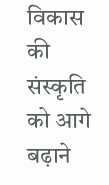विकास की संस्कृति को आगे बढ़ाने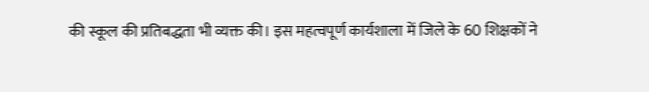की स्कूल की प्रतिबद्धता भी व्यक्त की। इस महत्वपूर्ण कार्यशाला में जिले के 60 शिक्षकों ने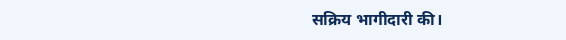सक्रिय भागीदारी की।